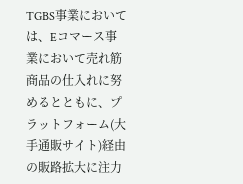TGBS事業においては、Eコマース事業において売れ筋商品の仕入れに努めるとともに、プラットフォーム(大手通販サイト)経由の販路拡大に注力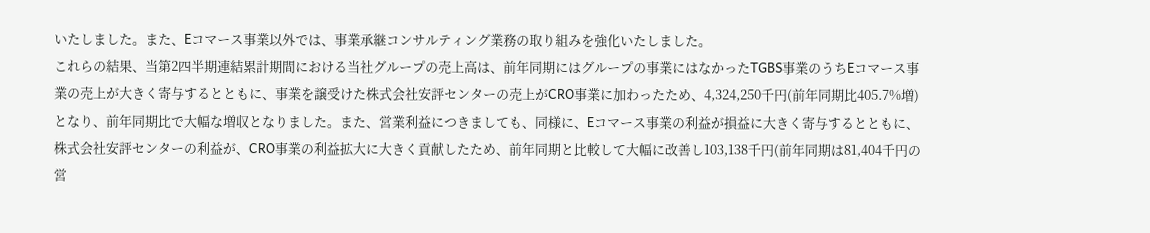いたしました。また、Eコマース事業以外では、事業承継コンサルティング業務の取り組みを強化いたしました。
これらの結果、当第2四半期連結累計期間における当社グループの売上高は、前年同期にはグループの事業にはなかったTGBS事業のうちEコマース事業の売上が大きく寄与するとともに、事業を譲受けた株式会社安評センターの売上がCRO事業に加わったため、4,324,250千円(前年同期比405.7%増)となり、前年同期比で大幅な増収となりました。また、営業利益につきましても、同様に、Eコマース事業の利益が損益に大きく寄与するとともに、株式会社安評センターの利益が、CRO事業の利益拡大に大きく貢献したため、前年同期と比較して大幅に改善し103,138千円(前年同期は81,404千円の営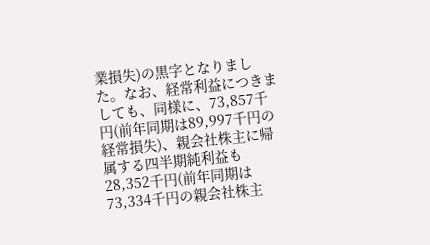業損失)の黒字となりました。なお、経常利益につきましても、同様に、73,857千円(前年同期は89,997千円の経常損失)、親会社株主に帰属する四半期純利益も28,352千円(前年同期は73,334千円の親会社株主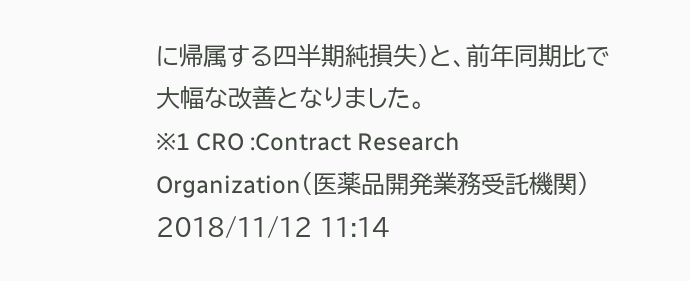に帰属する四半期純損失)と、前年同期比で大幅な改善となりました。
※1 CRO :Contract Research Organization(医薬品開発業務受託機関)
2018/11/12 11:14